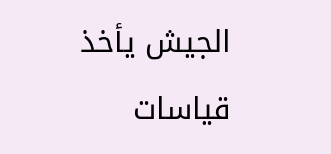الجيش يأخذ قياسات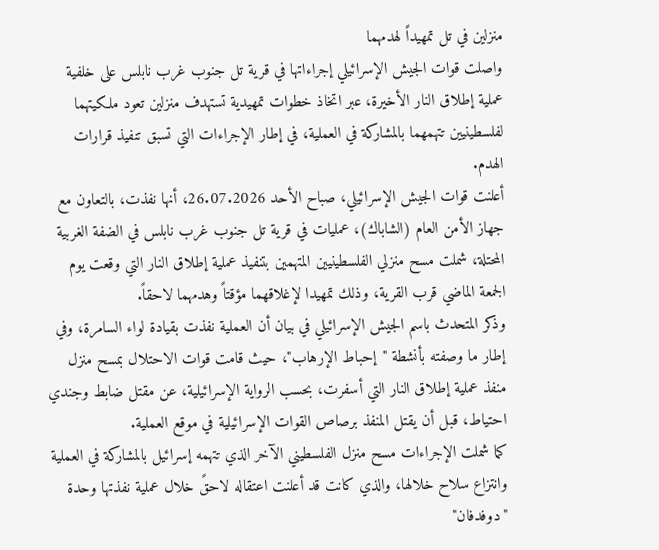منزلين في تل تمهيداً لهدمهما
واصلت قوات الجيش الإسرائيلي إجراءاتها في قرية تل جنوب غرب نابلس على خلفية عملية إطلاق النار الأخيرة، عبر اتخاذ خطوات تمهيدية تستهدف منزلين تعود ملكيتهما لفلسطينيين تتهمهما بالمشاركة في العملية، في إطار الإجراءات التي تسبق تنفيذ قرارات الهدم.
أعلنت قوات الجيش الإسرائيلي، صباح الأحد 26.07.2026، أنها نفذت، بالتعاون مع جهاز الأمن العام (الشاباك)، عمليات في قرية تل جنوب غرب نابلس في الضفة الغربية المحتلة، شملت مسح منزلي الفلسطينيين المتهمين بتنفيذ عملية إطلاق النار التي وقعت يوم الجمعة الماضي قرب القرية، وذلك تمهيدا لإغلاقهما مؤقتاً وهدمهما لاحقاً.
وذكر المتحدث باسم الجيش الإسرائيلي في بيان أن العملية نفذت بقيادة لواء السامرة، وفي إطار ما وصفته بأنشطة "إحباط الإرهاب"، حيث قامت قوات الاحتلال بمسح منزل منفذ عملية إطلاق النار التي أسفرت، بحسب الرواية الإسرائيلية، عن مقتل ضابط وجندي احتياط، قبل أن يقتل المنفذ برصاص القوات الإسرائيلية في موقع العملية.
كما شملت الإجراءات مسح منزل الفلسطيني الآخر الذي تتهمه إسرائيل بالمشاركة في العملية وانتزاع سلاح خلالها، والذي كانت قد أعلنت اعتقاله لاحقً خلال عملية نفذتها وحدة "دوفدفان"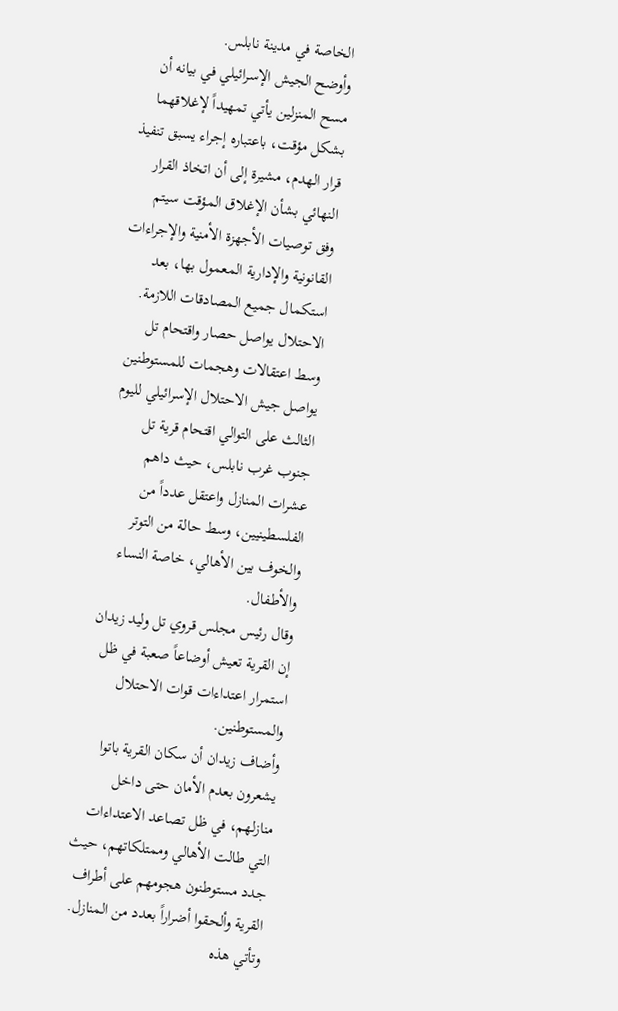الخاصة في مدينة نابلس.
وأوضح الجيش الإسرائيلي في بيانه أن مسح المنزلين يأتي تمهيداً لإغلاقهما بشكل مؤقت، باعتباره إجراء يسبق تنفيذ قرار الهدم، مشيرة إلى أن اتخاذ القرار النهائي بشأن الإغلاق المؤقت سيتم وفق توصيات الأجهزة الأمنية والإجراءات القانونية والإدارية المعمول بها، بعد استكمال جميع المصادقات اللازمة.
الاحتلال يواصل حصار واقتحام تل وسط اعتقالات وهجمات للمستوطنين
يواصل جيش الاحتلال الإسرائيلي لليوم الثالث على التوالي اقتحام قرية تل جنوب غرب نابلس، حيث داهم عشرات المنازل واعتقل عدداً من الفلسطينيين، وسط حالة من التوتر والخوف بين الأهالي، خاصة النساء والأطفال.
وقال رئيس مجلس قروي تل وليد زيدان إن القرية تعيش أوضاعاً صعبة في ظل استمرار اعتداءات قوات الاحتلال والمستوطنين.
وأضاف زيدان أن سكان القرية باتوا يشعرون بعدم الأمان حتى داخل منازلهم، في ظل تصاعد الاعتداءات التي طالت الأهالي وممتلكاتهم، حيث جدد مستوطنون هجومهم على أطراف القرية وألحقوا أضراراً بعدد من المنازل.
وتأتي هذه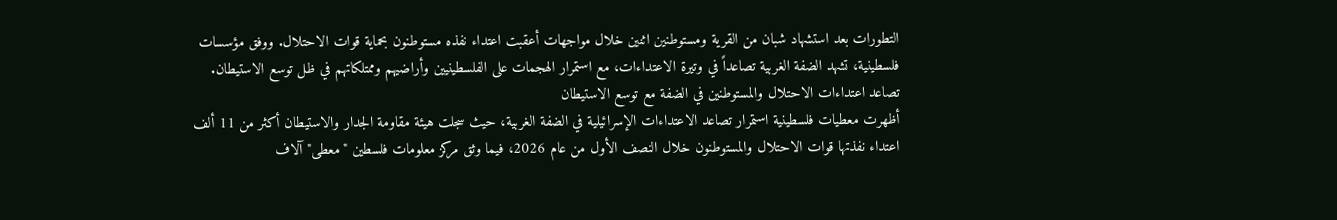التطورات بعد استشهاد شبان من القرية ومستوطنين اثنين خلال مواجهات أعقبت اعتداء نفذه مستوطنون بحماية قوات الاحتلال. ووفق مؤسسات فلسطينية، تشهد الضفة الغربية تصاعداً في وتيرة الاعتداءات، مع استمرار الهجمات على الفلسطينيين وأراضيهم وممتلكاتهم في ظل توسع الاستيطان.
تصاعد اعتداءات الاحتلال والمستوطنين في الضفة مع توسع الاستيطان
أظهرت معطيات فلسطينية استمرار تصاعد الاعتداءات الإسرائيلية في الضفة الغربية، حيث سجلت هيئة مقاومة الجدار والاستيطان أكثر من 11 ألف اعتداء نفذتها قوات الاحتلال والمستوطنون خلال النصف الأول من عام 2026، فيما وثق مركز معلومات فلسطين "معطى" آلاف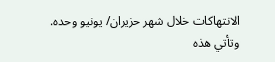الانتهاكات خلال شهر حزيران/ يونيو وحده.
وتأتي هذه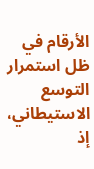الأرقام في ظل استمرار التوسع الاستيطاني، إذ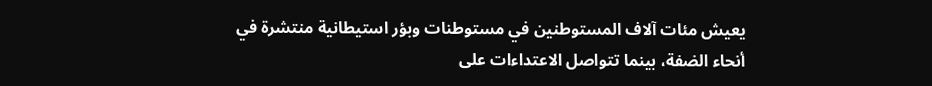يعيش مئات آلاف المستوطنين في مستوطنات وبؤر استيطانية منتشرة في أنحاء الضفة، بينما تتواصل الاعتداءات على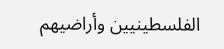الفلسطينيين وأراضيهم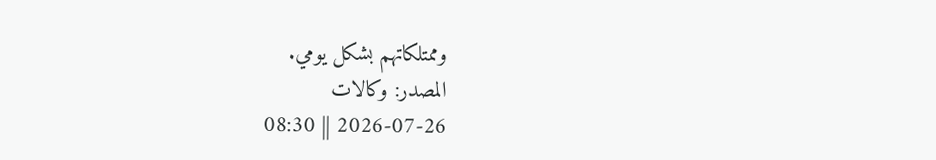وممتلكاتهم بشكل يومي.
المصدر: وكالات
2026-07-26 || 08:30